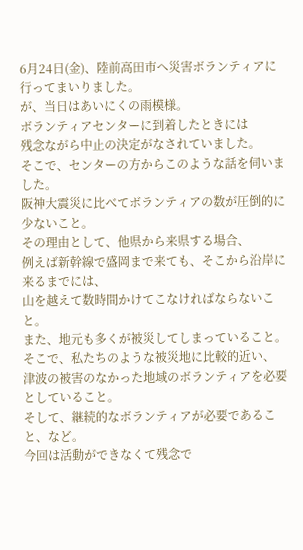6月24日(金)、陸前高田市へ災害ボランティアに行ってまいりました。
が、当日はあいにくの雨模様。
ボランティアセンターに到着したときには
残念ながら中止の決定がなされていました。
そこで、センターの方からこのような話を伺いました。
阪神大震災に比べてボランティアの数が圧倒的に少ないこと。
その理由として、他県から来県する場合、
例えば新幹線で盛岡まで来ても、そこから沿岸に来るまでには、
山を越えて数時間かけてこなければならないこと。
また、地元も多くが被災してしまっていること。
そこで、私たちのような被災地に比較的近い、
津波の被害のなかった地域のボランティアを必要としていること。
そして、継続的なボランティアが必要であること、など。
今回は活動ができなくて残念で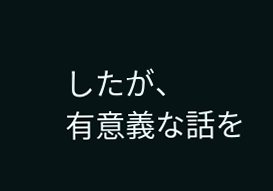したが、
有意義な話を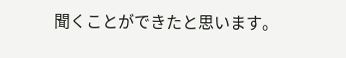聞くことができたと思います。